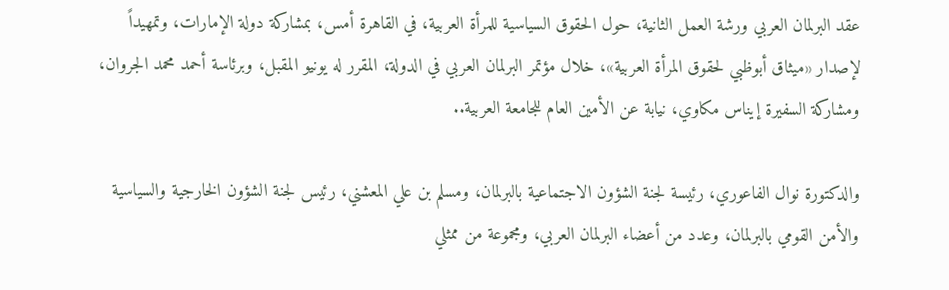عقد البرلمان العربي ورشة العمل الثانية، حول الحقوق السياسية للمرأة العربية، في القاهرة أمس، بمشاركة دولة الإمارات، وتمهيداً لإصدار «ميثاق أبوظبي لحقوق المرأة العربية»، خلال مؤتمر البرلمان العربي في الدولة، المقرر له يونيو المقبل، وبرئاسة أحمد محمد الجروان، ومشاركة السفيرة إيناس مكاوي، نيابة عن الأمين العام للجامعة العربية..

والدكتورة نوال الفاعوري، رئيسة لجنة الشؤون الاجتماعية بالبرلمان، ومسلم بن علي المعشني، رئيس لجنة الشؤون الخارجية والسياسية والأمن القومي بالبرلمان، وعدد من أعضاء البرلمان العربي، ومجموعة من ممثلي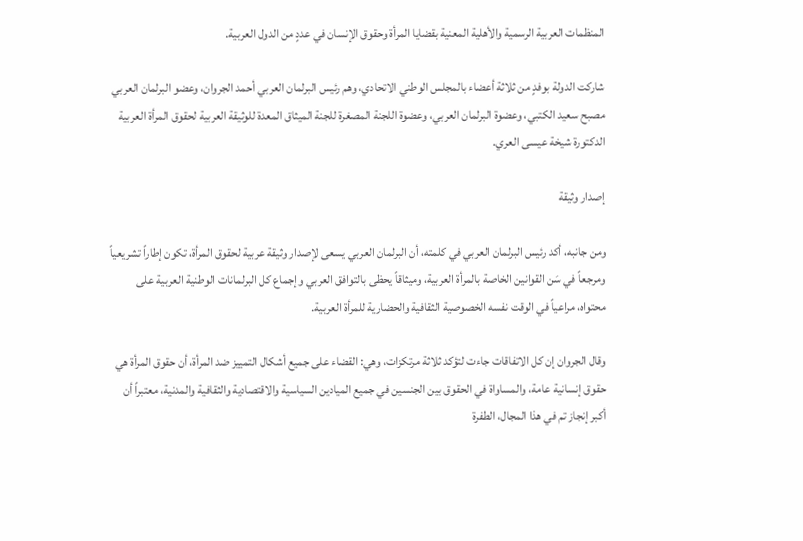المنظمات العربية الرسمية والأهلية المعنية بقضايا المرأة وحقوق الإنسان في عددٍ من الدول العربية.

شاركت الدولة بوفدٍ من ثلاثة أعضاء بالمجلس الوطني الاتحادي، وهم رئيس البرلمان العربي أحمد الجروان، وعضو البرلمان العربي مصبح سعيد الكتبي، وعضوة البرلمان العربي، وعضوة اللجنة المصغرة للجنة الميثاق المعدة للوثيقة العربية لحقوق المرأة العربية الدكتورة شيخة عيسى العري.

إصدار وثيقة

ومن جانبه، أكد رئيس البرلمان العربي في كلمته، أن البرلمان العربي يسعى لإصدار وثيقة عربية لحقوق المرأة، تكون إطاراً تشريعياً ومرجعاً في سَن القوانين الخاصة بالمرأة العربية، وميثاقاً يحظى بالتوافق العربي وإجماع كل البرلمانات الوطنية العربية على محتواه، مراعياً في الوقت نفسه الخصوصية الثقافية والحضارية للمرأة العربية.

وقال الجروان إن كل الاتفاقات جاءت لتؤكد ثلاثة مرتكزات، وهي: القضاء على جميع أشكال التمييز ضد المرأة، أن حقوق المرأة هي حقوق إنسانية عامة، والمساواة في الحقوق بين الجنسين في جميع الميادين السياسية والاقتصادية والثقافية والمدنية، معتبراً أن أكبر إنجاز تم في هذا المجال، الطفرة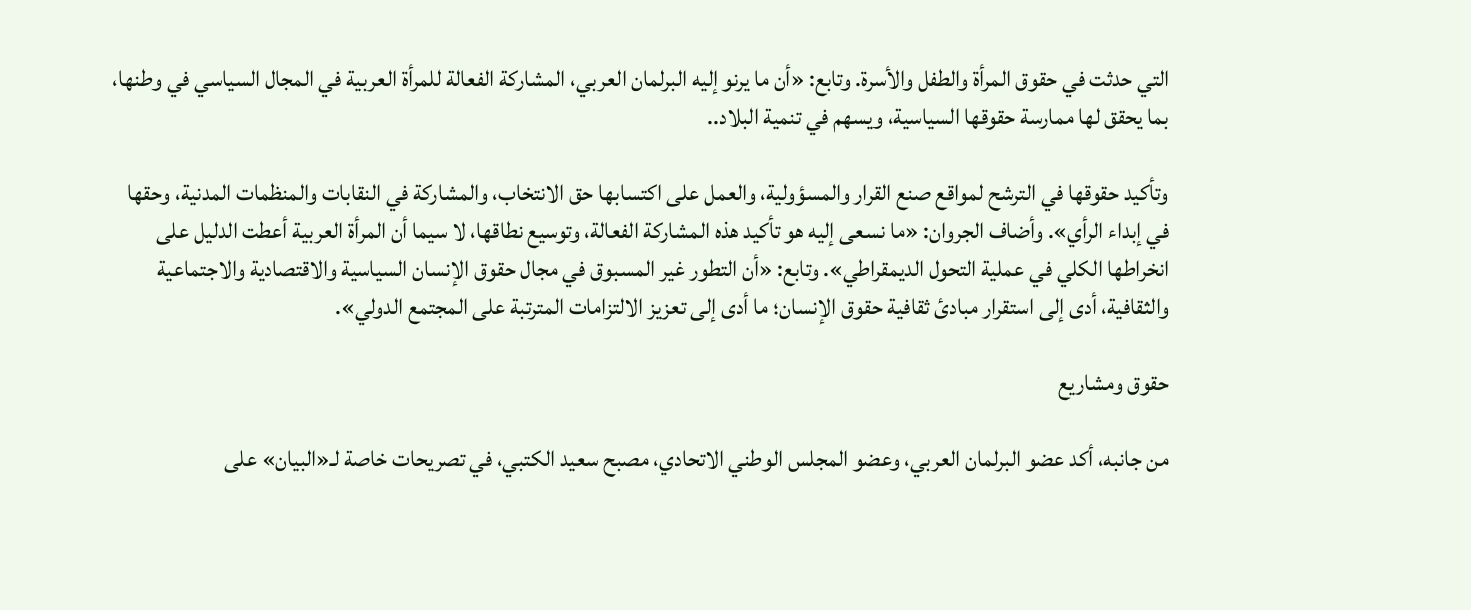التي حدثت في حقوق المرأة والطفل والأسرة. وتابع: «أن ما يرنو إليه البرلمان العربي، المشاركة الفعالة للمرأة العربية في المجال السياسي في وطنها، بما يحقق لها ممارسة حقوقها السياسية، ويسهم في تنمية البلاد..

وتأكيد حقوقها في الترشح لمواقع صنع القرار والمسؤولية، والعمل على اكتسابها حق الانتخاب، والمشاركة في النقابات والمنظمات المدنية، وحقها في إبداء الرأي». وأضاف الجروان: «ما نسعى إليه هو تأكيد هذه المشاركة الفعالة، وتوسيع نطاقها، لا سيما أن المرأة العربية أعطت الدليل على انخراطها الكلي في عملية التحول الديمقراطي». وتابع: «أن التطور غير المسبوق في مجال حقوق الإنسان السياسية والاقتصادية والاجتماعية والثقافية، أدى إلى استقرار مبادئ ثقافية حقوق الإنسان؛ ما أدى إلى تعزيز الالتزامات المترتبة على المجتمع الدولي».

حقوق ومشاريع

من جانبه، أكد عضو البرلمان العربي، وعضو المجلس الوطني الاتحادي، مصبح سعيد الكتبي، في تصريحات خاصة لـ«البيان» على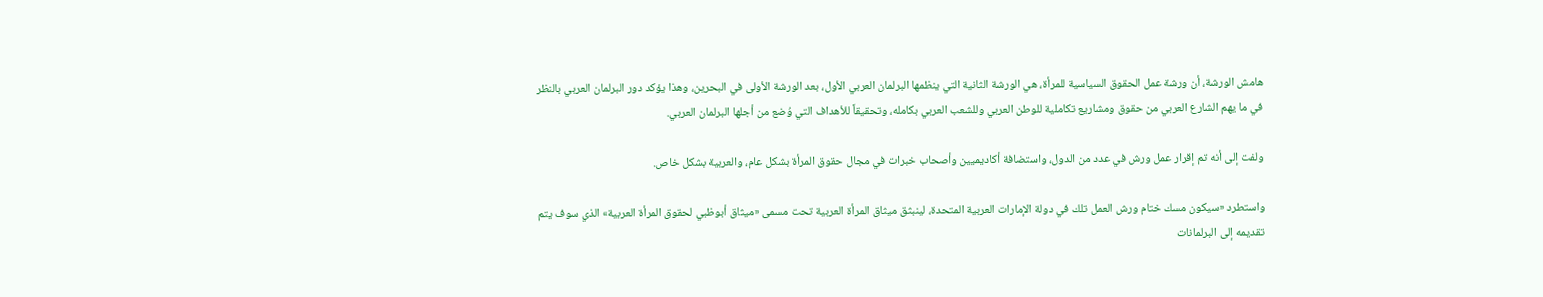هامش الورشة، أن ورشة عمل الحقوق السياسية للمرأة، هي الورشة الثانية التي ينظمها البرلمان العربي الأول، بعد الورشة الأولى في البحرين، وهذا يؤكد دور البرلمان العربي بالنظر في ما يهم الشارع العربي من حقوق ومشاريع تكاملية للوطن العربي وللشعب العربي بكامله، وتحقيقاً للأهداف التي وُضع من أجلها البرلمان العربي.

ولفت إلى أنه تم إقرار عمل ورش في عدد من الدول، واستضافة أكاديميين وأصحاب خبرات في مجال حقوق المرأة بشكل عام، والعربية بشكل خاص.

واستطرد «سيكون مسك ختام ورش العمل تلك في دولة الإمارات العربية المتحدة، لينبثق ميثاق المرأة العربية تحت مسمى «ميثاق أبوظبي لحقوق المرأة العربية» الذي سوف يتم تقديمه إلى البرلمانات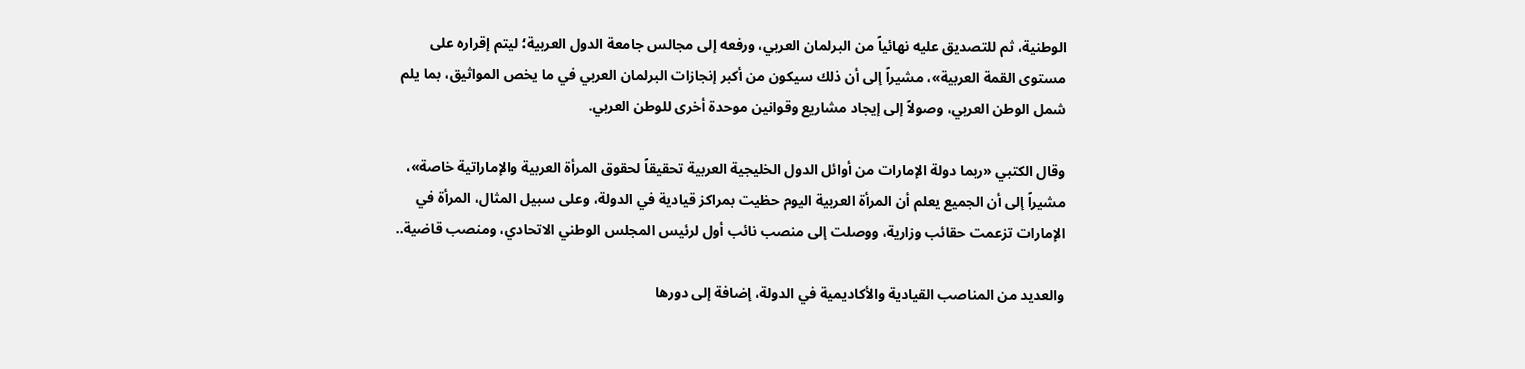الوطنية، ثم للتصديق عليه نهائياً من البرلمان العربي، ورفعه إلى مجالس جامعة الدول العربية؛ ليتم إقراره على مستوى القمة العربية»، مشيراً إلى أن ذلك سيكون من أكبر إنجازات البرلمان العربي في ما يخص المواثيق، بما يلم شمل الوطن العربي، وصولاً إلى إيجاد مشاريع وقوانين موحدة أخرى للوطن العربي.

وقال الكتبي «ربما دولة الإمارات من أوائل الدول الخليجية العربية تحقيقاً لحقوق المرأة العربية والإماراتية خاصة»، مشيراً إلى أن الجميع يعلم أن المرأة العربية اليوم حظيت بمراكز قيادية في الدولة، وعلى سبيل المثال، المرأة في الإمارات تزعمت حقائب وزارية، ووصلت إلى منصب نائب أول لرئيس المجلس الوطني الاتحادي، ومنصب قاضية..

والعديد من المناصب القيادية والأكاديمية في الدولة، إضافة إلى دورها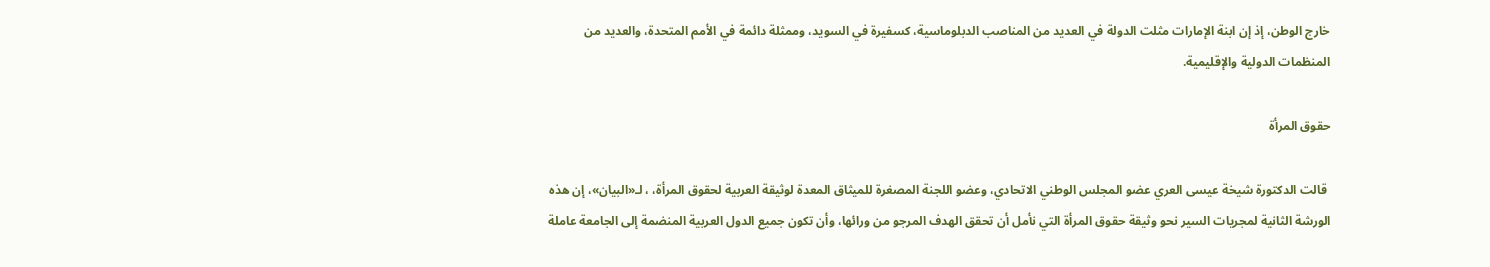خارج الوطن، إذ إن ابنة الإمارات مثلت الدولة في العديد من المناصب الدبلوماسية، كسفيرة في السويد، وممثلة دائمة في الأمم المتحدة، والعديد من المنظمات الدولية والإقليمية.

حقوق المرأة

 قالت الدكتورة شيخة عيسى العري عضو المجلس الوطني الاتحادي، وعضو اللجنة المصغرة للميثاق المعدة لوثيقة العربية لحقوق المرأة، ، لـ«البيان»، إن هذه الورشة الثانية لمجريات السير نحو وثيقة حقوق المرأة التي نأمل أن تحقق الهدف المرجو من ورائها، وأن تكون جميع الدول العربية المنضمة إلى الجامعة عاملة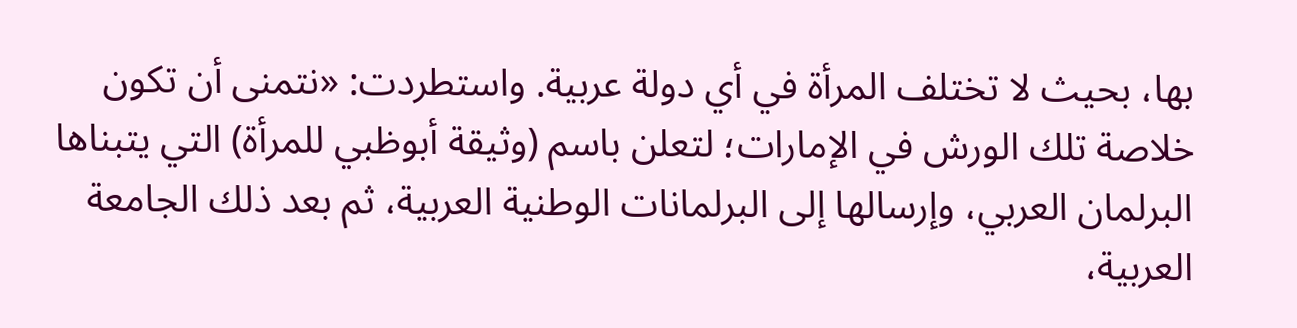بها، بحيث لا تختلف المرأة في أي دولة عربية. واستطردت: «نتمنى أن تكون خلاصة تلك الورش في الإمارات؛ لتعلن باسم (وثيقة أبوظبي للمرأة) التي يتبناها البرلمان العربي، وإرسالها إلى البرلمانات الوطنية العربية، ثم بعد ذلك الجامعة العربية،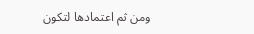ومن ثم اعتمادها لتكون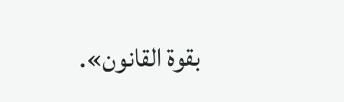بقوة القانون».